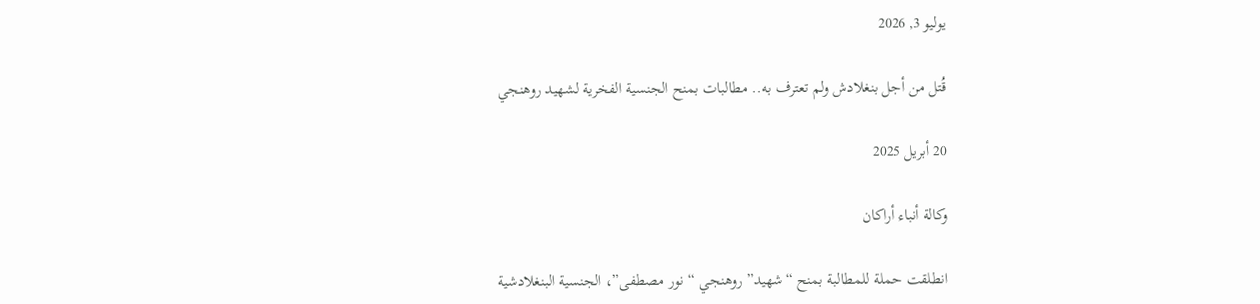يوليو 3, 2026

قُتل من أجل بنغلادش ولم تعترف به.. مطالبات بمنح الجنسية الفخرية لشهيد روهنجي

20 أبريل 2025

وكالة أنباء أراكان

انطلقت حملة للمطالبة بمنح “شهيد” روهنجي “نور مصطفى”، الجنسية البنغلادشية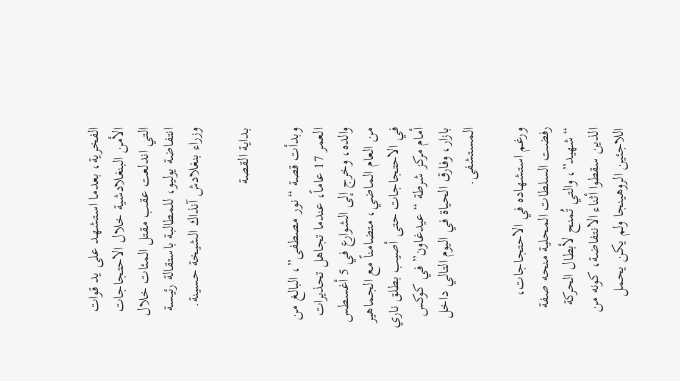الفخرية، بعدما استشهد على يد قوات الأمن البنغلادشية خلال الاحتجاجات التي اندلعت عقب مقتل المئات خلال انتفاضة يوليو، للمطالبة باستقالة رئيسة وزراء بنغلادش آنذاك الشيخة حسينة.

بداية القصة

وبدأت قصة “نور مصطفى”، البالغ من العمر 17 عاماً، عندما تجاهل تحذيرات والده، وخرج إلى الشوارع في 5 أغسطس من العام الماضي، متضامناً مع الجماهير في الاحتجاجات حتى أصيب بطلق ناري أمام مركز شرطة “عيدغاون” في كوكس بازار، وفارق الحياة في اليوم التالي داخل المستشفى.

ورغم استشهاده في الاحتجاجات، رفضت السلطات المحلية منحه صفة “شهيد”، والتي تُمنح لأبطال الحركة الذين سقطوا أثناء الانتفاضة، كونه من اللاجئين الروهينجا ولم يكن يحمل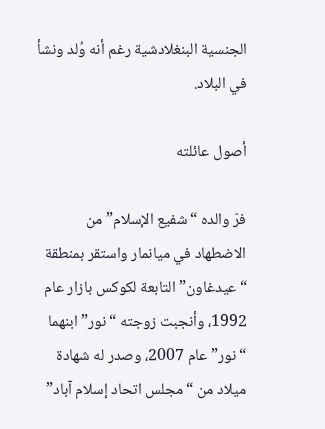الجنسية البنغلادشية رغم أنه وُلد ونشأ في البلاد.

أصول عائلته

فرّ والده “شفيع الإسلام” من الاضطهاد في ميانمار واستقر بمنطقة “عيدغاون” التابعة لكوكس بازار عام 1992، وأنجبت زوجته “نور” ابنهما “نور” عام 2007، وصدر له شهادة ميلاد من “مجلس اتحاد إسلام آباد”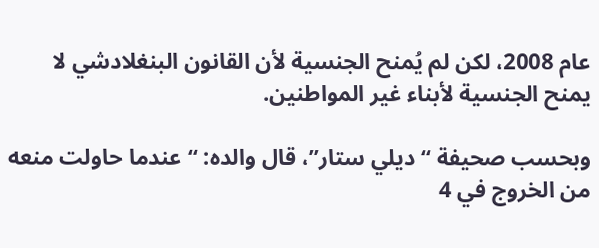عام 2008، لكن لم يُمنح الجنسية لأن القانون البنغلادشي لا يمنح الجنسية لأبناء غير المواطنين.

وبحسب صحيفة “ديلي ستار”، قال والده: “عندما حاولت منعه من الخروج في 4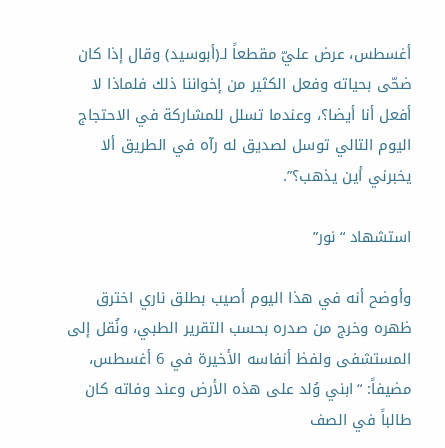أغسطس، عرض عليّ مقطعاً لـ(أبوسيد) وقال إذا كان ضحّى بحياته وفعل الكثير من إخواننا ذلك فلماذا لا أفعل أنا أيضا؟، وعندما تسلل للمشاركة في الاحتجاج اليوم التالي توسل لصديق له رآه في الطريق ألا يخبرني أين يذهب؟”.

استشهاد “نور”

وأوضح أنه في هذا اليوم أصيب بطلق ناري اخترق ظهره وخرج من صدره بحسب التقرير الطبي، ونُقل إلى المستشفى ولفظ أنفاسه الأخيرة في 6 أغسطس، مضيفاً: “ابني وُلد على هذه الأرض وعند وفاته كان طالباً في الصف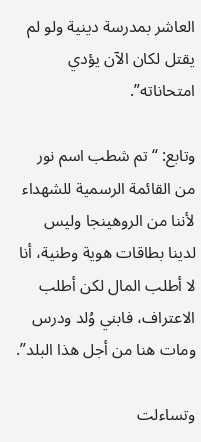العاشر بمدرسة دينية ولو لم يقتل لكان الآن يؤدي امتحاناته”.

وتابع: “تم شطب اسم نور من القائمة الرسمية للشهداء لأننا من الروهينجا وليس لدينا بطاقات هوية وطنية، أنا لا أطلب المال لكن أطلب الاعتراف، فابني وُلد ودرس ومات هنا من أجل هذا البلد”.

وتساءلت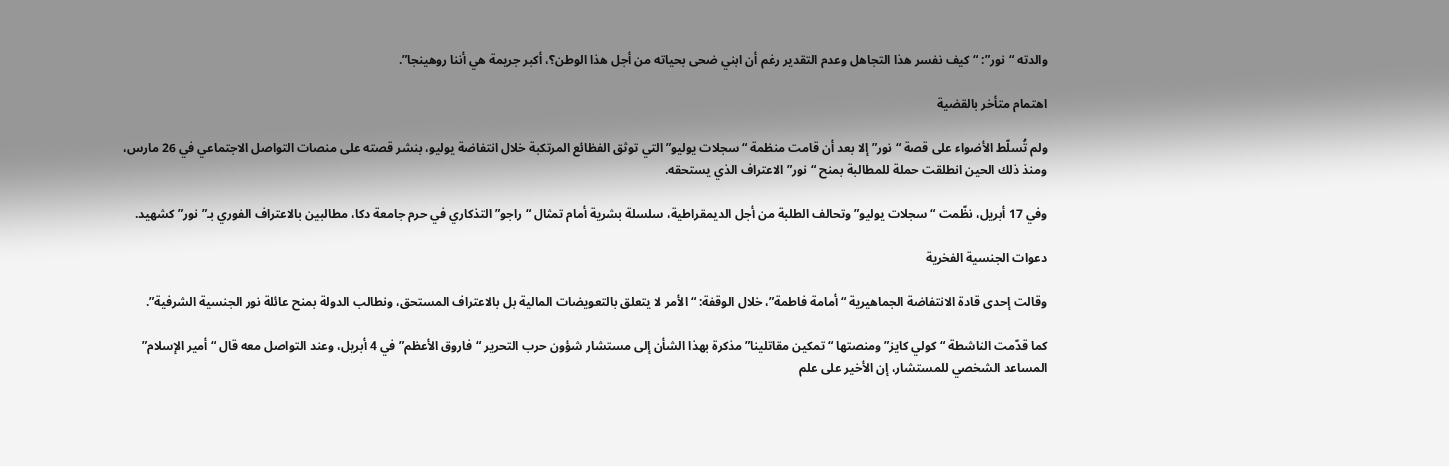والدته “نور”: “كيف نفسر هذا التجاهل وعدم التقدير رغم أن ابني ضحى بحياته من أجل هذا الوطن؟، أكبر جريمة هي أننا روهينجا”.

اهتمام متأخر بالقضية

ولم تُسلّط الأضواء على قصة “نور” إلا بعد أن قامت منظمة “سجلات يوليو” التي توثق الفظائع المرتكبة خلال انتفاضة يوليو، بنشر قصته على منصات التواصل الاجتماعي في 26 مارس، ومنذ ذلك الحين انطلقت حملة للمطالبة بمنح “نور” الاعتراف الذي يستحقه.

وفي 17 أبريل، نظّمت “سجلات يوليو” وتحالف الطلبة من أجل الديمقراطية، سلسلة بشرية أمام تمثال “راجو” التذكاري في حرم جامعة دكا، مطالبين بالاعتراف الفوري بـ”نور” كشهيد.

دعوات الجنسية الفخرية

وقالت إحدى قادة الانتفاضة الجماهيرية “أمامة فاطمة”، خلال الوقفة: “الأمر لا يتعلق بالتعويضات المالية بل بالاعتراف المستحق، ونطالب الدولة بمنح عائلة نور الجنسية الشرفية”.

كما قدّمت الناشطة “كولي كايز” ومنصتها “تمكين مقاتلينا” مذكرة بهذا الشأن إلى مستشار شؤون حرب التحرير “فاروق الأعظم” في 4 أبريل، وعند التواصل معه قال “أمير الإسلام” المساعد الشخصي للمستشار، إن الأخير على علم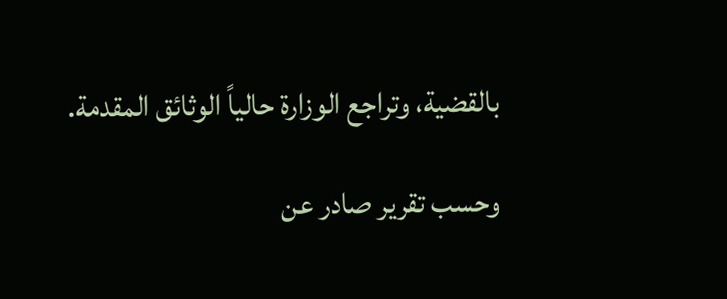بالقضية، وتراجع الوزارة حالياً الوثائق المقدمة.

وحسب تقرير صادر عن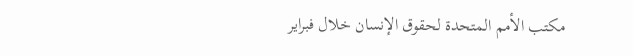مكتب الأمم المتحدة لحقوق الإنسان خلال فبراير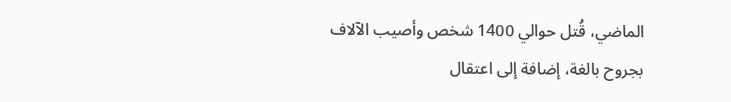الماضي، قُتل حوالي 1400 شخص وأصيب الآلاف بجروح بالغة، إضافة إلى اعتقال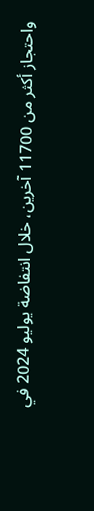واحتجاز أكثر من 11700 آخرين، خلال انتفاضة يوليو 2024 في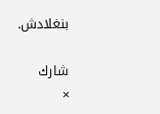بنغلادش.

شارك
×